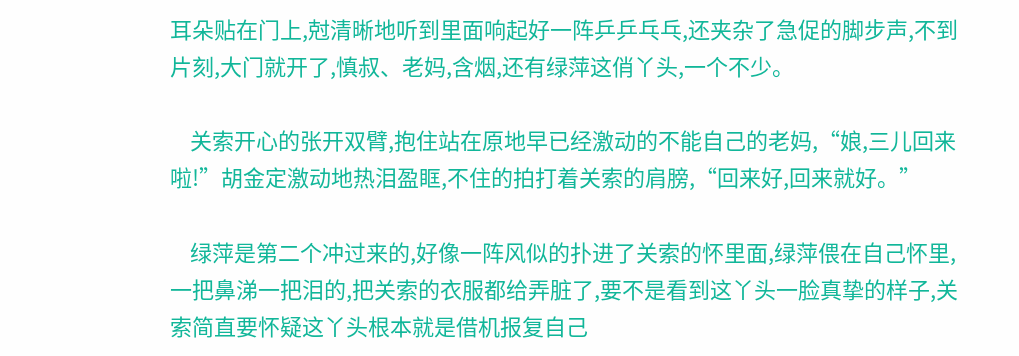耳朵贴在门上,尅清晰地听到里面响起好一阵乒乒乓乓,还夹杂了急促的脚步声,不到片刻,大门就开了,慎叔、老妈,含烟,还有绿萍这俏丫头,一个不少。

    关索开心的张开双臂,抱住站在原地早已经激动的不能自己的老妈,“娘,三儿回来啦!”胡金定激动地热泪盈眶,不住的拍打着关索的肩膀,“回来好,回来就好。”

    绿萍是第二个冲过来的,好像一阵风似的扑进了关索的怀里面,绿萍偎在自己怀里,一把鼻涕一把泪的,把关索的衣服都给弄脏了,要不是看到这丫头一脸真挚的样子,关索简直要怀疑这丫头根本就是借机报复自己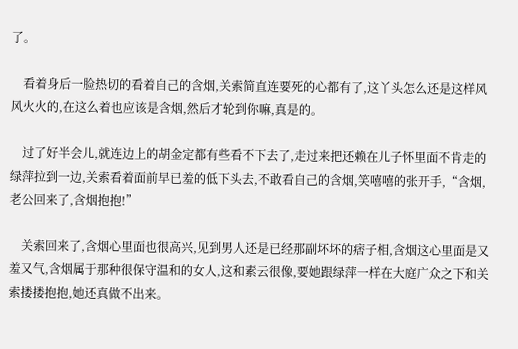了。

    看着身后一脸热切的看着自己的含烟,关索简直连要死的心都有了,这丫头怎么还是这样风风火火的,在这么着也应该是含烟,然后才轮到你嘛,真是的。

    过了好半会儿,就连边上的胡金定都有些看不下去了,走过来把还赖在儿子怀里面不肯走的绿萍拉到一边,关索看着面前早已羞的低下头去,不敢看自己的含烟,笑嘻嘻的张开手,“含烟,老公回来了,含烟抱抱!”

    关索回来了,含烟心里面也很高兴,见到男人还是已经那副坏坏的痞子相,含烟这心里面是又羞又气,含烟属于那种很保守温和的女人,这和素云很像,要她跟绿萍一样在大庭广众之下和关索搂搂抱抱,她还真做不出来。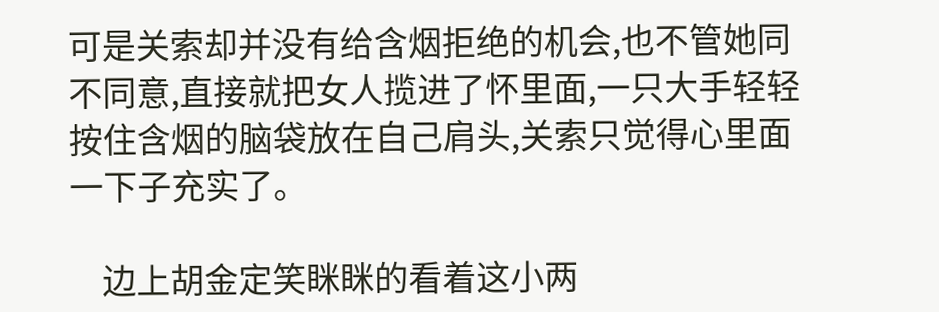可是关索却并没有给含烟拒绝的机会,也不管她同不同意,直接就把女人揽进了怀里面,一只大手轻轻按住含烟的脑袋放在自己肩头,关索只觉得心里面一下子充实了。

    边上胡金定笑眯眯的看着这小两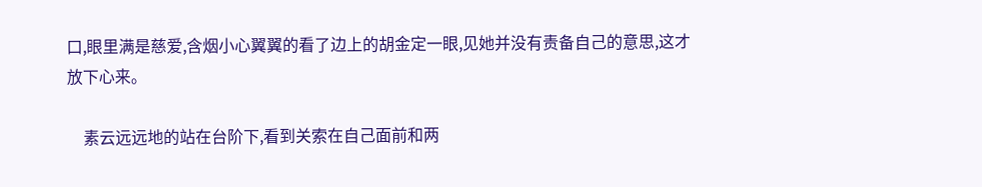口,眼里满是慈爱,含烟小心翼翼的看了边上的胡金定一眼,见她并没有责备自己的意思,这才放下心来。

    素云远远地的站在台阶下,看到关索在自己面前和两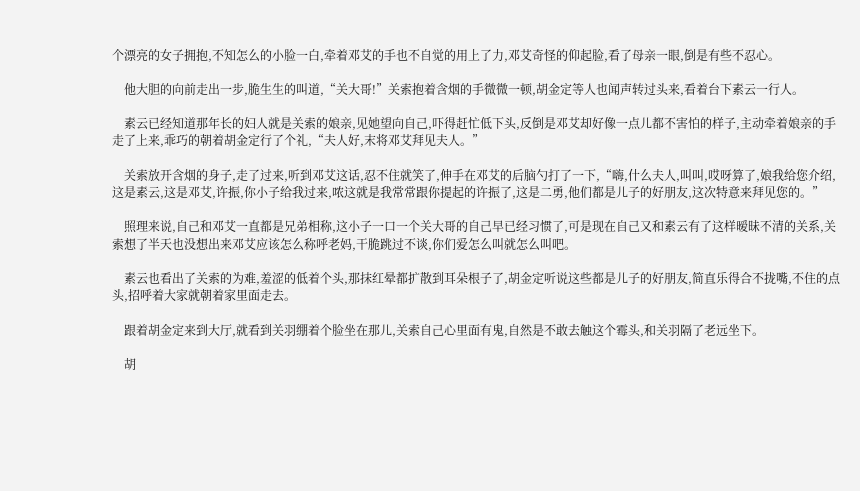个漂亮的女子拥抱,不知怎么的小脸一白,牵着邓艾的手也不自觉的用上了力,邓艾奇怪的仰起脸,看了母亲一眼,倒是有些不忍心。

    他大胆的向前走出一步,脆生生的叫道,“关大哥!”关索抱着含烟的手微微一顿,胡金定等人也闻声转过头来,看着台下素云一行人。

    素云已经知道那年长的妇人就是关索的娘亲,见她望向自己,吓得赶忙低下头,反倒是邓艾却好像一点儿都不害怕的样子,主动牵着娘亲的手走了上来,乖巧的朝着胡金定行了个礼,“夫人好,末将邓艾拜见夫人。”

    关索放开含烟的身子,走了过来,听到邓艾这话,忍不住就笑了,伸手在邓艾的后脑勺打了一下,“嗨,什么夫人,叫叫,哎呀算了,娘我给您介绍,这是素云,这是邓艾,许振,你小子给我过来,哝这就是我常常跟你提起的许振了,这是二勇,他们都是儿子的好朋友,这次特意来拜见您的。”

    照理来说,自己和邓艾一直都是兄弟相称,这小子一口一个关大哥的自己早已经习惯了,可是现在自己又和素云有了这样暧昧不清的关系,关索想了半天也没想出来邓艾应该怎么称呼老妈,干脆跳过不谈,你们爱怎么叫就怎么叫吧。

    素云也看出了关索的为难,羞涩的低着个头,那抹红晕都扩散到耳朵根子了,胡金定听说这些都是儿子的好朋友,简直乐得合不拢嘴,不住的点头,招呼着大家就朝着家里面走去。

    跟着胡金定来到大厅,就看到关羽绷着个脸坐在那儿,关索自己心里面有鬼,自然是不敢去触这个霉头,和关羽隔了老远坐下。

    胡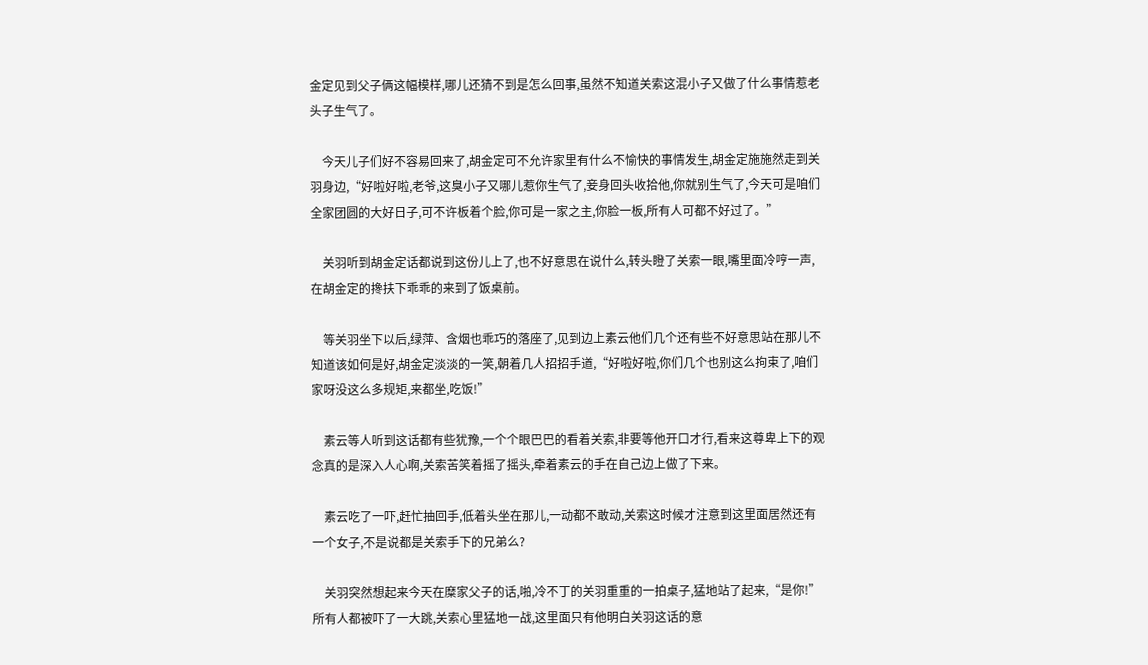金定见到父子俩这幅模样,哪儿还猜不到是怎么回事,虽然不知道关索这混小子又做了什么事情惹老头子生气了。

    今天儿子们好不容易回来了,胡金定可不允许家里有什么不愉快的事情发生,胡金定施施然走到关羽身边,“好啦好啦,老爷,这臭小子又哪儿惹你生气了,妾身回头收拾他,你就别生气了,今天可是咱们全家团圆的大好日子,可不许板着个脸,你可是一家之主,你脸一板,所有人可都不好过了。”

    关羽听到胡金定话都说到这份儿上了,也不好意思在说什么,转头瞪了关索一眼,嘴里面冷哼一声,在胡金定的搀扶下乖乖的来到了饭桌前。

    等关羽坐下以后,绿萍、含烟也乖巧的落座了,见到边上素云他们几个还有些不好意思站在那儿不知道该如何是好,胡金定淡淡的一笑,朝着几人招招手道,“好啦好啦,你们几个也别这么拘束了,咱们家呀没这么多规矩,来都坐,吃饭!”

    素云等人听到这话都有些犹豫,一个个眼巴巴的看着关索,非要等他开口才行,看来这尊卑上下的观念真的是深入人心啊,关索苦笑着摇了摇头,牵着素云的手在自己边上做了下来。

    素云吃了一吓,赶忙抽回手,低着头坐在那儿,一动都不敢动,关索这时候才注意到这里面居然还有一个女子,不是说都是关索手下的兄弟么?

    关羽突然想起来今天在糜家父子的话,啪,冷不丁的关羽重重的一拍桌子,猛地站了起来,“是你!”所有人都被吓了一大跳,关索心里猛地一战,这里面只有他明白关羽这话的意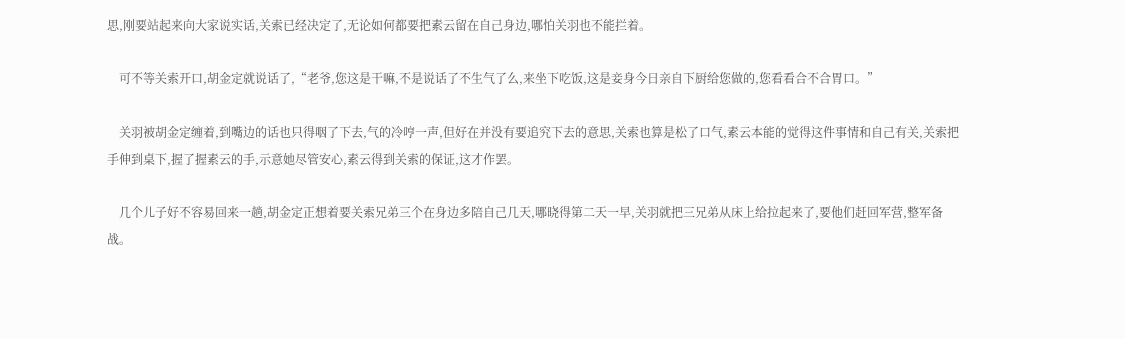思,刚要站起来向大家说实话,关索已经决定了,无论如何都要把素云留在自己身边,哪怕关羽也不能拦着。

    可不等关索开口,胡金定就说话了,“老爷,您这是干嘛,不是说话了不生气了么,来坐下吃饭,这是妾身今日亲自下厨给您做的,您看看合不合胃口。”

    关羽被胡金定缠着,到嘴边的话也只得咽了下去,气的冷哼一声,但好在并没有要追究下去的意思,关索也算是松了口气,素云本能的觉得这件事情和自己有关,关索把手伸到桌下,握了握素云的手,示意她尽管安心,素云得到关索的保证,这才作罢。

    几个儿子好不容易回来一趟,胡金定正想着要关索兄弟三个在身边多陪自己几天,哪晓得第二天一早,关羽就把三兄弟从床上给拉起来了,要他们赶回军营,整军备战。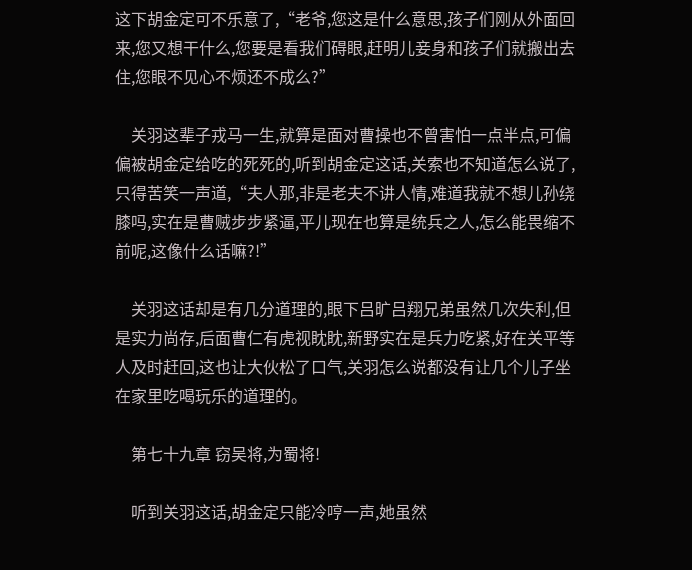这下胡金定可不乐意了,“老爷,您这是什么意思,孩子们刚从外面回来,您又想干什么,您要是看我们碍眼,赶明儿妾身和孩子们就搬出去住,您眼不见心不烦还不成么?”

    关羽这辈子戎马一生,就算是面对曹操也不曾害怕一点半点,可偏偏被胡金定给吃的死死的,听到胡金定这话,关索也不知道怎么说了,只得苦笑一声道,“夫人那,非是老夫不讲人情,难道我就不想儿孙绕膝吗,实在是曹贼步步紧逼,平儿现在也算是统兵之人,怎么能畏缩不前呢,这像什么话嘛?!”

    关羽这话却是有几分道理的,眼下吕旷吕翔兄弟虽然几次失利,但是实力尚存,后面曹仁有虎视眈眈,新野实在是兵力吃紧,好在关平等人及时赶回,这也让大伙松了口气,关羽怎么说都没有让几个儿子坐在家里吃喝玩乐的道理的。

    第七十九章 窃吴将,为蜀将!

    听到关羽这话,胡金定只能冷哼一声,她虽然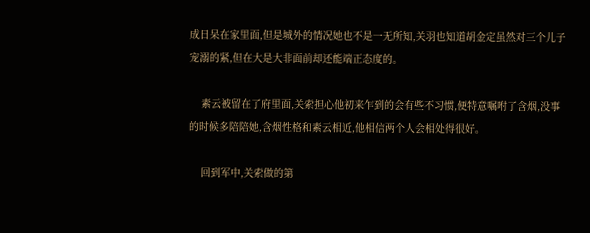成日呆在家里面,但是城外的情况她也不是一无所知,关羽也知道胡金定虽然对三个儿子宠溺的紧,但在大是大非面前却还能端正态度的。

    素云被留在了府里面,关索担心他初来乍到的会有些不习惯,便特意嘱咐了含烟,没事的时候多陪陪她,含烟性格和素云相近,他相信两个人会相处得很好。

    回到军中,关索做的第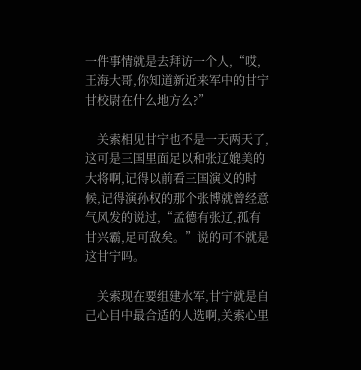一件事情就是去拜访一个人,“哎,王海大哥,你知道新近来军中的甘宁甘校尉在什么地方么?”

    关索相见甘宁也不是一天两天了,这可是三国里面足以和张辽媲美的大将啊,记得以前看三国演义的时候,记得演孙权的那个张博就曾经意气风发的说过,“孟德有张辽,孤有甘兴霸,足可敌矣。”说的可不就是这甘宁吗。

    关索现在要组建水军,甘宁就是自己心目中最合适的人选啊,关索心里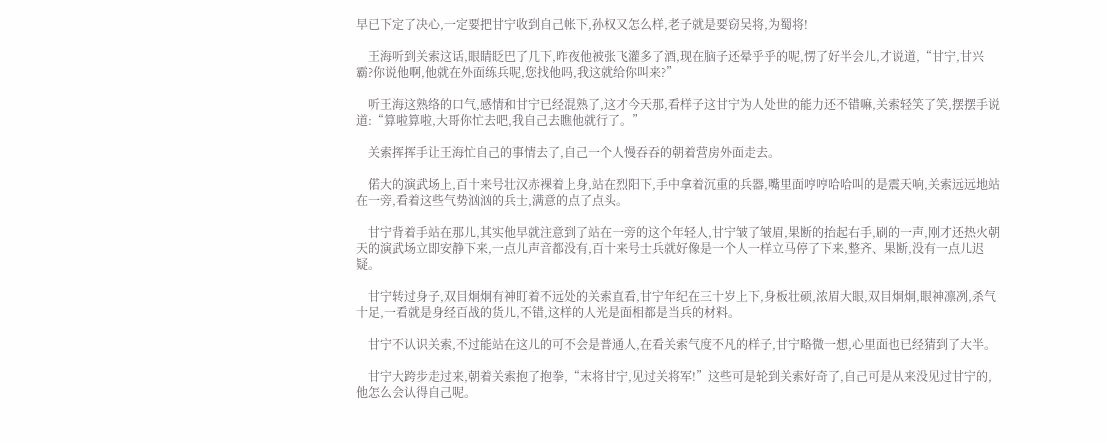早已下定了决心,一定要把甘宁收到自己帐下,孙权又怎么样,老子就是要窃吴将,为蜀将!

    王海听到关索这话,眼睛眨巴了几下,昨夜他被张飞灌多了酒,现在脑子还晕乎乎的呢,愣了好半会儿,才说道,“甘宁,甘兴霸?你说他啊,他就在外面练兵呢,您找他吗,我这就给你叫来?”

    听王海这熟络的口气,感情和甘宁已经混熟了,这才今天那,看样子这甘宁为人处世的能力还不错嘛,关索轻笑了笑,摆摆手说道:“算啦算啦,大哥你忙去吧,我自己去瞧他就行了。”

    关索挥挥手让王海忙自己的事情去了,自己一个人慢吞吞的朝着营房外面走去。

    偌大的演武场上,百十来号壮汉赤裸着上身,站在烈阳下,手中拿着沉重的兵器,嘴里面哼哼哈哈叫的是震天响,关索远远地站在一旁,看着这些气势汹汹的兵士,满意的点了点头。

    甘宁背着手站在那儿,其实他早就注意到了站在一旁的这个年轻人,甘宁皱了皱眉,果断的抬起右手,刷的一声,刚才还热火朝天的演武场立即安静下来,一点儿声音都没有,百十来号士兵就好像是一个人一样立马停了下来,整齐、果断,没有一点儿迟疑。

    甘宁转过身子,双目炯炯有神盯着不远处的关索直看,甘宁年纪在三十岁上下,身板壮硕,浓眉大眼,双目炯炯,眼神凛冽,杀气十足,一看就是身经百战的货儿,不错,这样的人光是面相都是当兵的材料。

    甘宁不认识关索,不过能站在这儿的可不会是普通人,在看关索气度不凡的样子,甘宁略微一想,心里面也已经猜到了大半。

    甘宁大跨步走过来,朝着关索抱了抱拳,“末将甘宁,见过关将军!”这些可是轮到关索好奇了,自己可是从来没见过甘宁的,他怎么会认得自己呢。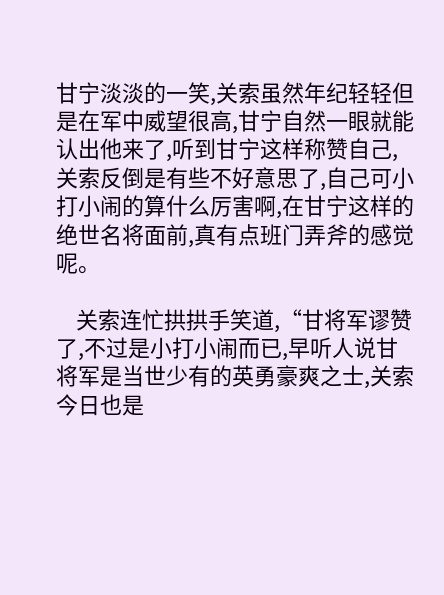甘宁淡淡的一笑,关索虽然年纪轻轻但是在军中威望很高,甘宁自然一眼就能认出他来了,听到甘宁这样称赞自己,关索反倒是有些不好意思了,自己可小打小闹的算什么厉害啊,在甘宁这样的绝世名将面前,真有点班门弄斧的感觉呢。

    关索连忙拱拱手笑道,“甘将军谬赞了,不过是小打小闹而已,早听人说甘将军是当世少有的英勇豪爽之士,关索今日也是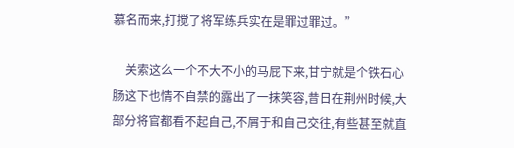慕名而来,打搅了将军练兵实在是罪过罪过。”

    关索这么一个不大不小的马屁下来,甘宁就是个铁石心肠这下也情不自禁的露出了一抹笑容,昔日在荆州时候,大部分将官都看不起自己,不屑于和自己交往,有些甚至就直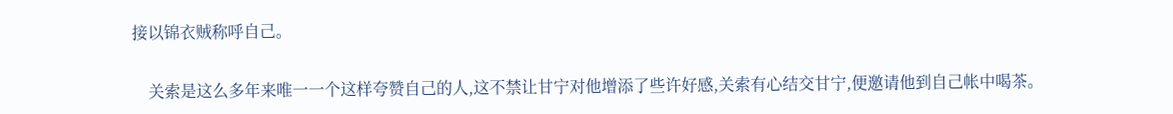接以锦衣贼称呼自己。

    关索是这么多年来唯一一个这样夸赞自己的人,这不禁让甘宁对他增添了些许好感,关索有心结交甘宁,便邀请他到自己帐中喝茶。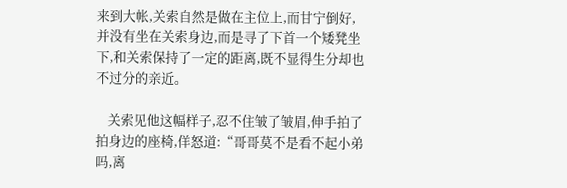来到大帐,关索自然是做在主位上,而甘宁倒好,并没有坐在关索身边,而是寻了下首一个矮凳坐下,和关索保持了一定的距离,既不显得生分却也不过分的亲近。

    关索见他这幅样子,忍不住皱了皱眉,伸手拍了拍身边的座椅,佯怒道:“哥哥莫不是看不起小弟吗,离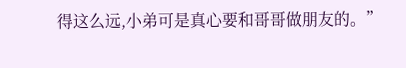得这么远,小弟可是真心要和哥哥做朋友的。”